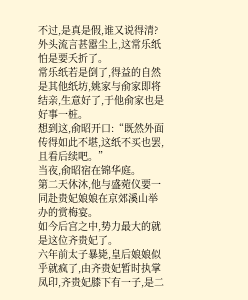不过,是真是假,谁又说得清?
外头流言甚嚣尘上,这常乐纸怕是要夭折了。
常乐纸若是倒了,得益的自然是其他纸坊,姚家与俞家即将结亲,生意好了,于他俞家也是好事一桩。
想到这,俞昭开口:“既然外面传得如此不堪,这纸不买也罢,且看后续吧。”
当夜,俞昭宿在锦华庭。
第二天休沐,他与盛菀仪要一同赴贵妃娘娘在京郊溪山举办的赏梅宴。
如今后宫之中,势力最大的就是这位齐贵妃了。
六年前太子暴毙,皇后娘娘似乎就疯了,由齐贵妃暂时执掌凤印,齐贵妃膝下有一子,是二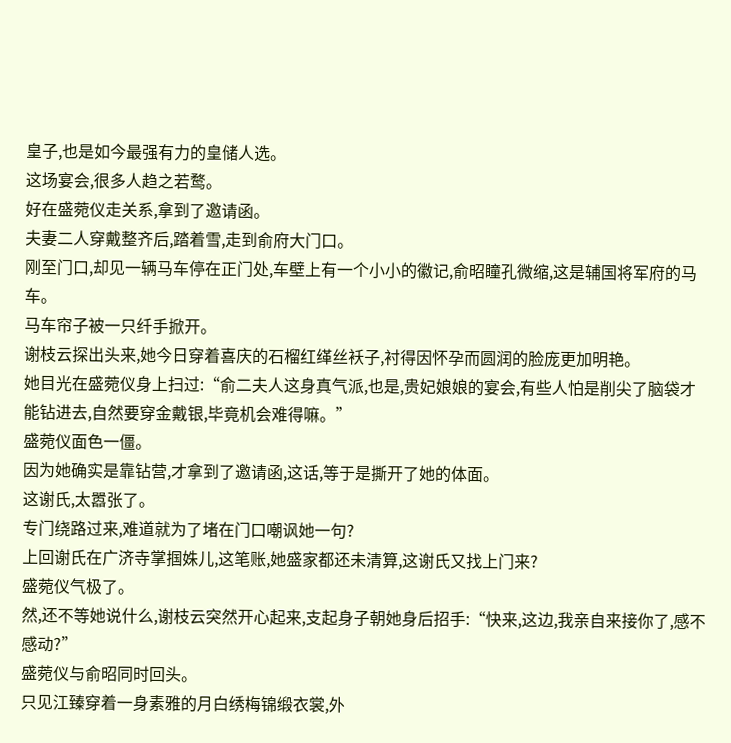皇子,也是如今最强有力的皇储人选。
这场宴会,很多人趋之若鹜。
好在盛菀仪走关系,拿到了邀请函。
夫妻二人穿戴整齐后,踏着雪,走到俞府大门口。
刚至门口,却见一辆马车停在正门处,车壁上有一个小小的徽记,俞昭瞳孔微缩,这是辅国将军府的马车。
马车帘子被一只纤手掀开。
谢枝云探出头来,她今日穿着喜庆的石榴红缂丝袄子,衬得因怀孕而圆润的脸庞更加明艳。
她目光在盛菀仪身上扫过:“俞二夫人这身真气派,也是,贵妃娘娘的宴会,有些人怕是削尖了脑袋才能钻进去,自然要穿金戴银,毕竟机会难得嘛。”
盛菀仪面色一僵。
因为她确实是靠钻营,才拿到了邀请函,这话,等于是撕开了她的体面。
这谢氏,太嚣张了。
专门绕路过来,难道就为了堵在门口嘲讽她一句?
上回谢氏在广济寺掌掴姝儿,这笔账,她盛家都还未清算,这谢氏又找上门来?
盛菀仪气极了。
然,还不等她说什么,谢枝云突然开心起来,支起身子朝她身后招手:“快来,这边,我亲自来接你了,感不感动?”
盛菀仪与俞昭同时回头。
只见江臻穿着一身素雅的月白绣梅锦缎衣裳,外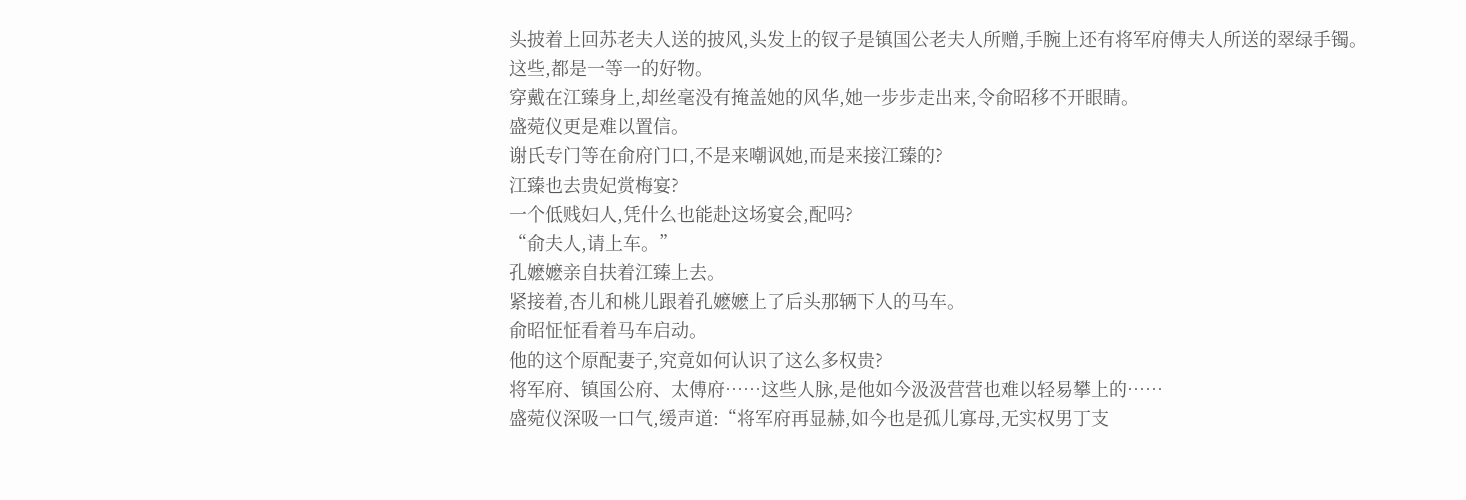头披着上回苏老夫人送的披风,头发上的钗子是镇国公老夫人所赠,手腕上还有将军府傅夫人所送的翠绿手镯。
这些,都是一等一的好物。
穿戴在江臻身上,却丝毫没有掩盖她的风华,她一步步走出来,令俞昭移不开眼睛。
盛菀仪更是难以置信。
谢氏专门等在俞府门口,不是来嘲讽她,而是来接江臻的?
江臻也去贵妃赏梅宴?
一个低贱妇人,凭什么也能赴这场宴会,配吗?
“俞夫人,请上车。”
孔嬷嬷亲自扶着江臻上去。
紧接着,杏儿和桃儿跟着孔嬷嬷上了后头那辆下人的马车。
俞昭怔怔看着马车启动。
他的这个原配妻子,究竟如何认识了这么多权贵?
将军府、镇国公府、太傅府……这些人脉,是他如今汲汲营营也难以轻易攀上的……
盛菀仪深吸一口气,缓声道:“将军府再显赫,如今也是孤儿寡母,无实权男丁支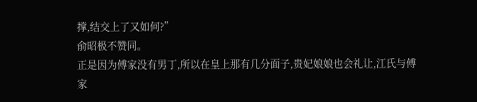撑,结交上了又如何?”
俞昭极不赞同。
正是因为傅家没有男丁,所以在皇上那有几分面子,贵妃娘娘也会礼让,江氏与傅家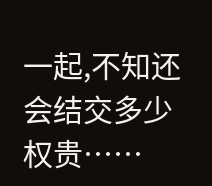一起,不知还会结交多少权贵……